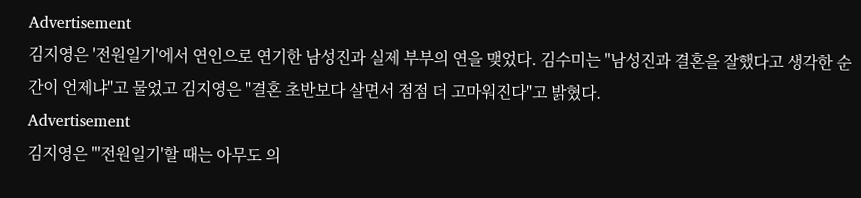Advertisement
김지영은 '전원일기'에서 연인으로 연기한 남성진과 실제 부부의 연을 맺었다. 김수미는 "남성진과 결혼을 잘했다고 생각한 순간이 언제냐"고 물었고 김지영은 "결혼 초반보다 살면서 점점 더 고마워진다"고 밝혔다.
Advertisement
김지영은 "'전원일기'할 때는 아무도 의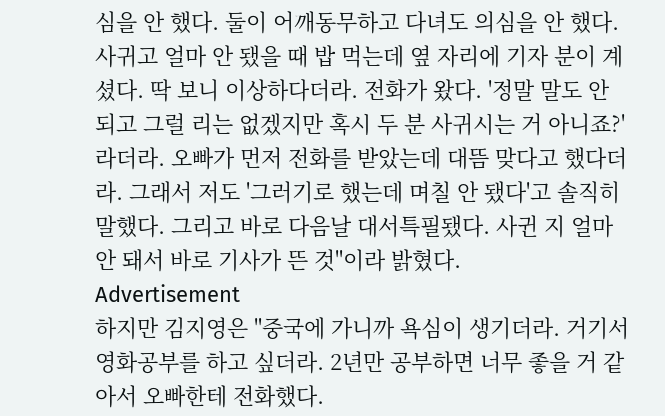심을 안 했다. 둘이 어깨동무하고 다녀도 의심을 안 했다. 사귀고 얼마 안 됐을 때 밥 먹는데 옆 자리에 기자 분이 계셨다. 딱 보니 이상하다더라. 전화가 왔다. '정말 말도 안 되고 그럴 리는 없겠지만 혹시 두 분 사귀시는 거 아니죠?'라더라. 오빠가 먼저 전화를 받았는데 대뜸 맞다고 했다더라. 그래서 저도 '그러기로 했는데 며칠 안 됐다'고 솔직히 말했다. 그리고 바로 다음날 대서특필됐다. 사귄 지 얼마 안 돼서 바로 기사가 뜬 것"이라 밝혔다.
Advertisement
하지만 김지영은 "중국에 가니까 욕심이 생기더라. 거기서 영화공부를 하고 싶더라. 2년만 공부하면 너무 좋을 거 같아서 오빠한테 전화했다.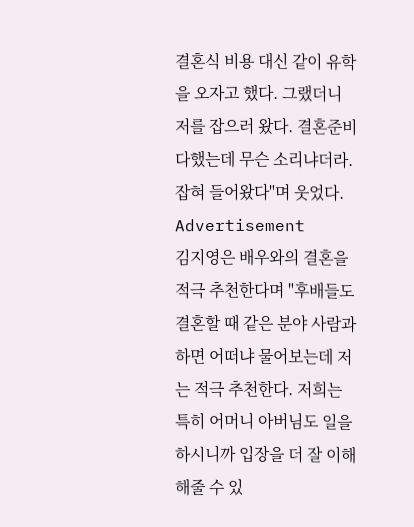결혼식 비용 대신 같이 유학을 오자고 했다. 그랬더니 저를 잡으러 왔다. 결혼준비 다했는데 무슨 소리냐더라. 잡혀 들어왔다"며 웃었다.
Advertisement
김지영은 배우와의 결혼을 적극 추천한다며 "후배들도 결혼할 때 같은 분야 사람과 하면 어떠냐 물어보는데 저는 적극 추천한다. 저희는 특히 어머니 아버님도 일을 하시니까 입장을 더 잘 이해해줄 수 있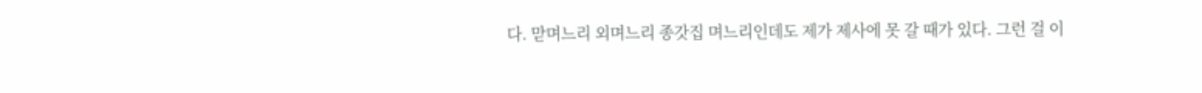다. 맏며느리 외며느리 종갓집 며느리인데도 제가 제사에 못 갈 때가 있다. 그런 걸 이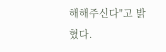해해주신다"고 밝혔다.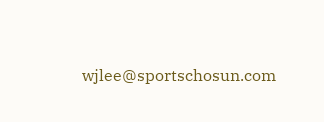wjlee@sportschosun.com